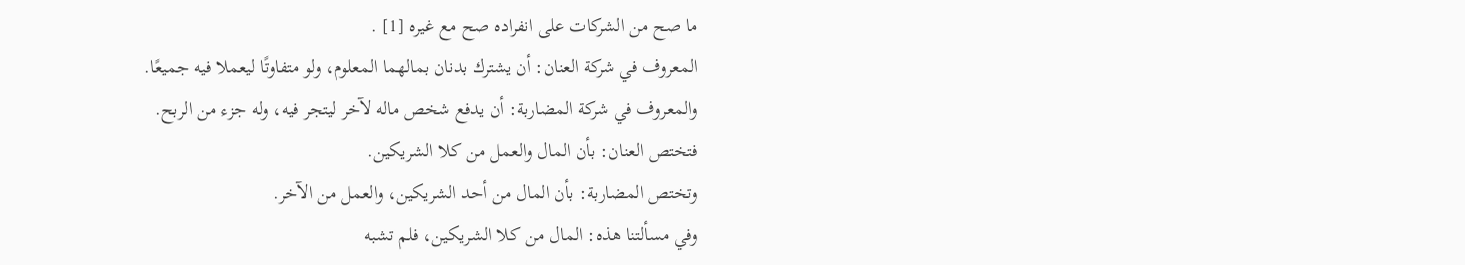ما صح من الشركات على انفراده صح مع غيره [1] .
المعروف في شركة العنان: أن يشترك بدنان بمالهما المعلوم، ولو متفاوتًا ليعملا فيه جميعًا.
والمعروف في شركة المضاربة: أن يدفع شخص ماله لآخر ليتجر فيه، وله جزء من الربح.
فتختص العنان: بأن المال والعمل من كلا الشريكين.
وتختص المضاربة: بأن المال من أحد الشريكين، والعمل من الآخر.
وفي مسألتنا هذه: المال من كلا الشريكين، فلم تشبه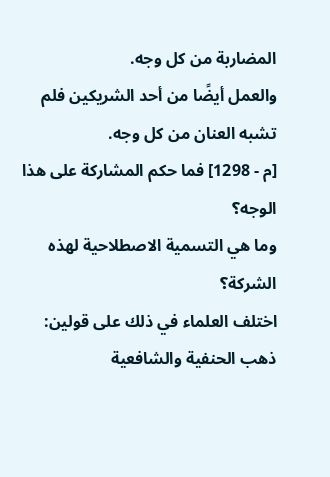المضاربة من كل وجه.
والعمل أيضًا من أحد الشريكين فلم تشبه العنان من كل وجه.
[م - 1298] فما حكم المشاركة على هذا الوجه؟
وما هي التسمية الاصطلاحية لهذه الشركة؟
اختلف العلماء في ذلك على قولين:
ذهب الحنفية والشافعية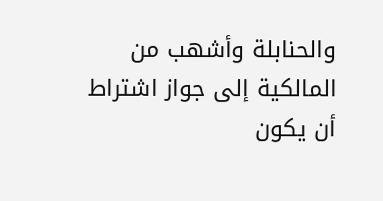والحنابلة وأشهب من المالكية إلى جواز اشتراط أن يكون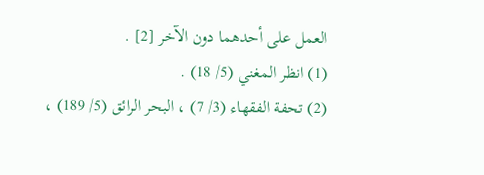العمل على أحدهما دون الآخر [2] .
(1) انظر المغني (5/ 18) .
(2) تحفة الفقهاء (3/ 7) ، البحر الرائق (5/ 189) ،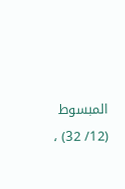المبسوط (12/ 32) ،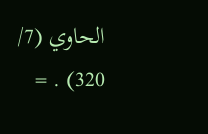الحاوي (7/ 320) . =